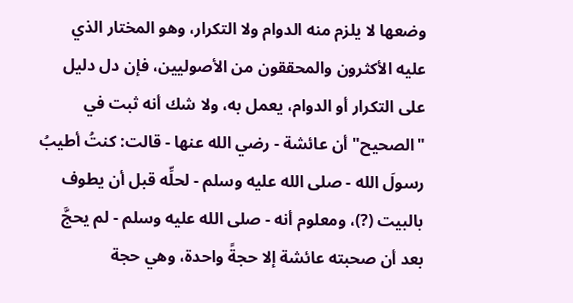وضعها لا يلزم منه الدوام ولا التكرار، وهو المختار الذي عليه الأكثرون والمحققون من الأصوليين، فإن دل دليل على التكرار أو الدوام، يعمل به، ولا شك أنه ثبت في "الصحيح" أن عائشة - رضي الله عنها - قالت: كنتُ أطيبُ رسولَ الله - صلى الله عليه وسلم - لحلِّه قبل أن يطوف بالبيت (?)، ومعلوم أنه - صلى الله عليه وسلم - لم يحجَّ بعد أن صحبته عائشة إلا حجةً واحدة، وهي حجة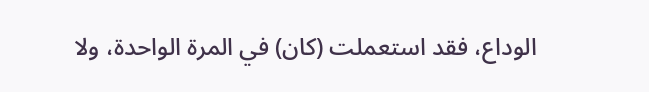الوداع، فقد استعملت (كان) في المرة الواحدة، ولا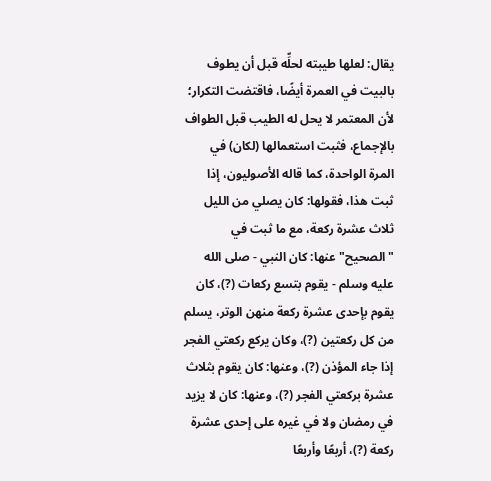يقال: لعلها طيبته لحلِّه قبل أن يطوف بالبيت في العمرة أيضًا، فاقتضت التكرار؛ لأن المعتمر لا يحل له الطيب قبل الطواف بالإجماع، فثبت استعمالها (لكان) في المرة الواحدة، كما قاله الأصوليون، إذا ثبت هذا، فقولها: كان يصلي من الليل ثلاث عشرة ركعة، مع ما ثبت في "الصحيح" عنها: كان النبي - صلى الله عليه وسلم - يقوم بتسع ركعات (?)، كان يقوم بإحدى عشرة ركعة منهن الوتر، يسلم من كل ركعتين (?)، وكان يركع ركعتي الفجر إذا جاء المؤذن (?)، وعنها: كان يقوم بثلاث عشرة بركعتي الفجر (?)، وعنها: كان لا يزيد في رمضان ولا في غيره على إحدى عشرة ركعة (?)، أربعًا وأربعًا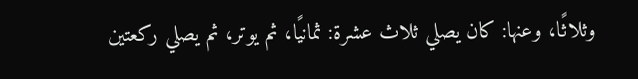وثلاثًا، وعنها: كان يصلي ثلاث عشرة: ثمانيًا، ثم يوتر، ثم يصلي ركعتين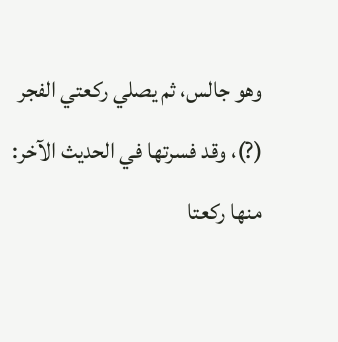وهو جالس، ثم يصلي ركعتي الفجر (?)، وقد فسرتها في الحديث الآخر: منها ركعتا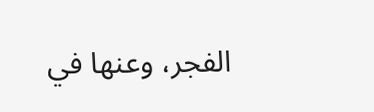الفجر، وعنها في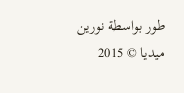طور بواسطة نورين ميديا © 2015